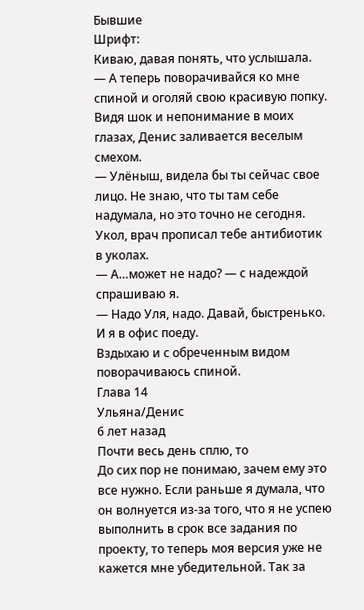Бывшие
Шрифт:
Киваю, давая понять, что услышала.
— А теперь поворачивайся ко мне спиной и оголяй свою красивую попку.
Видя шок и непонимание в моих глазах, Денис заливается веселым смехом.
— Улёныш, видела бы ты сейчас свое лицо. Не знаю, что ты там себе надумала, но это точно не сегодня. Укол, врач прописал тебе антибиотик в уколах.
— А…может не надо? — с надеждой спрашиваю я.
— Надо Уля, надо. Давай, быстренько. И я в офис поеду.
Вздыхаю и с обреченным видом поворачиваюсь спиной.
Глава 14
Ульяна/Денис
6 лет назад
Почти весь день сплю, то
До сих пор не понимаю, зачем ему это все нужно. Если раньше я думала, что он волнуется из-за того, что я не успею выполнить в срок все задания по проекту, то теперь моя версия уже не кажется мне убедительной. Так за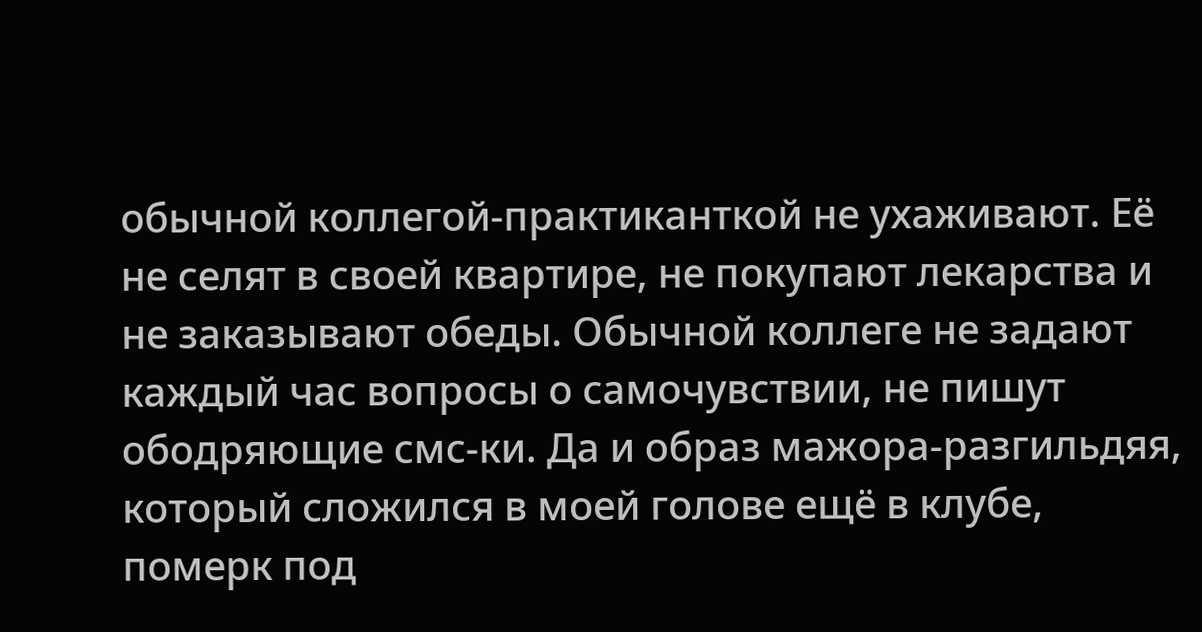обычной коллегой-практиканткой не ухаживают. Её не селят в своей квартире, не покупают лекарства и не заказывают обеды. Обычной коллеге не задают каждый час вопросы о самочувствии, не пишут ободряющие смс-ки. Да и образ мажора-разгильдяя, который сложился в моей голове ещё в клубе, померк под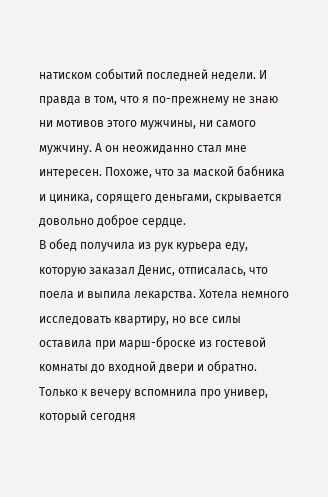натиском событий последней недели. И правда в том, что я по-прежнему не знаю ни мотивов этого мужчины, ни самого мужчину. А он неожиданно стал мне интересен. Похоже, что за маской бабника и циника, сорящего деньгами, скрывается довольно доброе сердце.
В обед получила из рук курьера еду, которую заказал Денис, отписалась, что поела и выпила лекарства. Хотела немного исследовать квартиру, но все силы оставила при марш-броске из гостевой комнаты до входной двери и обратно. Только к вечеру вспомнила про универ, который сегодня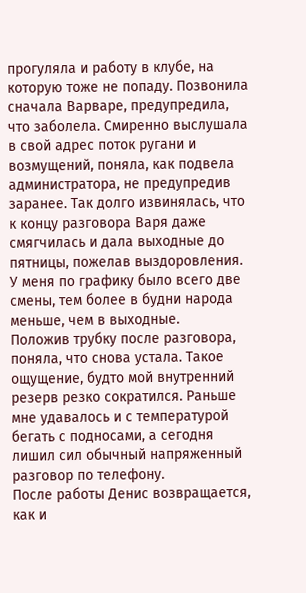прогуляла и работу в клубе, на которую тоже не попаду. Позвонила сначала Варваре, предупредила, что заболела. Смиренно выслушала в свой адрес поток ругани и возмущений, поняла, как подвела администратора, не предупредив заранее. Так долго извинялась, что к концу разговора Варя даже смягчилась и дала выходные до пятницы, пожелав выздоровления. У меня по графику было всего две смены, тем более в будни народа меньше, чем в выходные.
Положив трубку после разговора, поняла, что снова устала. Такое ощущение, будто мой внутренний резерв резко сократился. Раньше мне удавалось и с температурой бегать с подносами, а сегодня лишил сил обычный напряженный разговор по телефону.
После работы Денис возвращается, как и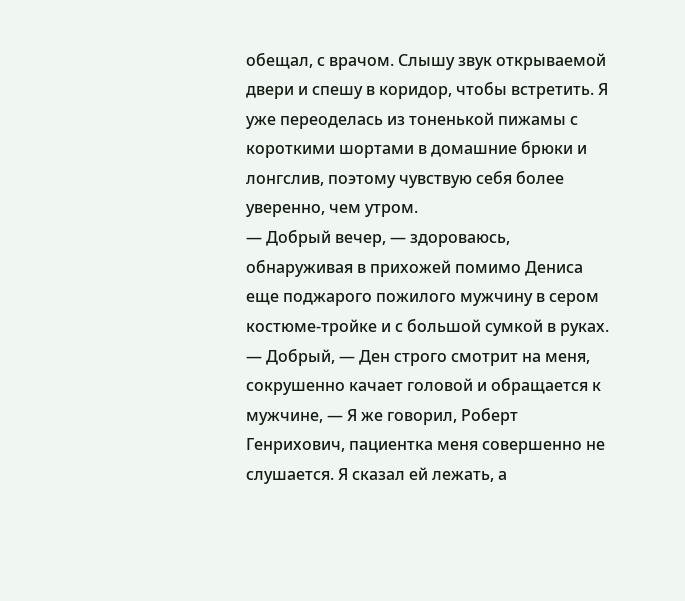обещал, с врачом. Слышу звук открываемой двери и спешу в коридор, чтобы встретить. Я уже переоделась из тоненькой пижамы с короткими шортами в домашние брюки и лонгслив, поэтому чувствую себя более уверенно, чем утром.
— Добрый вечер, — здороваюсь, обнаруживая в прихожей помимо Дениса еще поджарого пожилого мужчину в сером костюме-тройке и с большой сумкой в руках.
— Добрый, — Ден строго смотрит на меня, сокрушенно качает головой и обращается к мужчине, — Я же говорил, Роберт Генрихович, пациентка меня совершенно не слушается. Я сказал ей лежать, а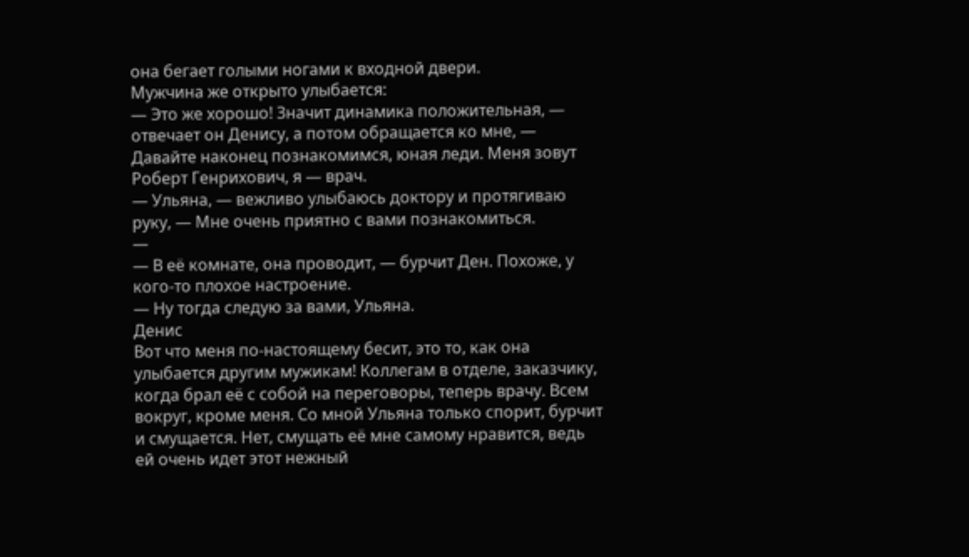она бегает голыми ногами к входной двери.
Мужчина же открыто улыбается:
— Это же хорошо! Значит динамика положительная, — отвечает он Денису, а потом обращается ко мне, — Давайте наконец познакомимся, юная леди. Меня зовут Роберт Генрихович, я — врач.
— Ульяна, — вежливо улыбаюсь доктору и протягиваю руку, — Мне очень приятно с вами познакомиться.
—
— В её комнате, она проводит, — бурчит Ден. Похоже, у кого-то плохое настроение.
— Ну тогда следую за вами, Ульяна.
Денис
Вот что меня по-настоящему бесит, это то, как она улыбается другим мужикам! Коллегам в отделе, заказчику, когда брал её с собой на переговоры, теперь врачу. Всем вокруг, кроме меня. Со мной Ульяна только спорит, бурчит и смущается. Нет, смущать её мне самому нравится, ведь ей очень идет этот нежный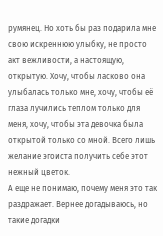румянец. Но хоть бы раз подарила мне свою искреннюю улыбку, не просто акт вежливости, а настоящую, открытую. Хочу, чтобы ласково она улыбалась только мне, хочу, чтобы её глаза лучились теплом только для меня, хочу, чтобы эта девочка была открытой только со мной. Всего лишь желание эгоиста получить себе этот нежный цветок.
А еще не понимаю, почему меня это так раздражает. Вернее догадываюсь, но такие догадки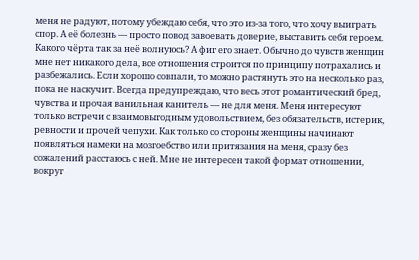меня не радуют, потому убеждаю себя, что это из-за того, что хочу выиграть спор. А её болезнь — просто повод завоевать доверие, выставить себя героем. Какого чёрта так за неё волнуюсь? А фиг его знает. Обычно до чувств женщин мне нет никакого дела, все отношения строится по принципу потрахались и разбежались. Если хорошо совпали, то можно растянуть это на несколько раз, пока не наскучит. Всегда предупреждаю, что весь этот романтический бред, чувства и прочая ванильная канитель — не для меня. Меня интересуют только встречи с взаимовыгодным удовольствием, без обязательств, истерик, ревности и прочей чепухи. Как только со стороны женщины начинают появляться намеки на мозгоебство или притязания на меня, сразу без сожалений расстаюсь с ней. Мне не интересен такой формат отношении, вокруг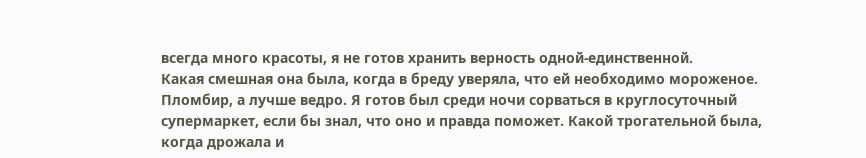всегда много красоты, я не готов хранить верность одной-единственной.
Какая смешная она была, когда в бреду уверяла, что ей необходимо мороженое. Пломбир, а лучше ведро. Я готов был среди ночи сорваться в круглосуточный супермаркет, если бы знал, что оно и правда поможет. Какой трогательной была, когда дрожала и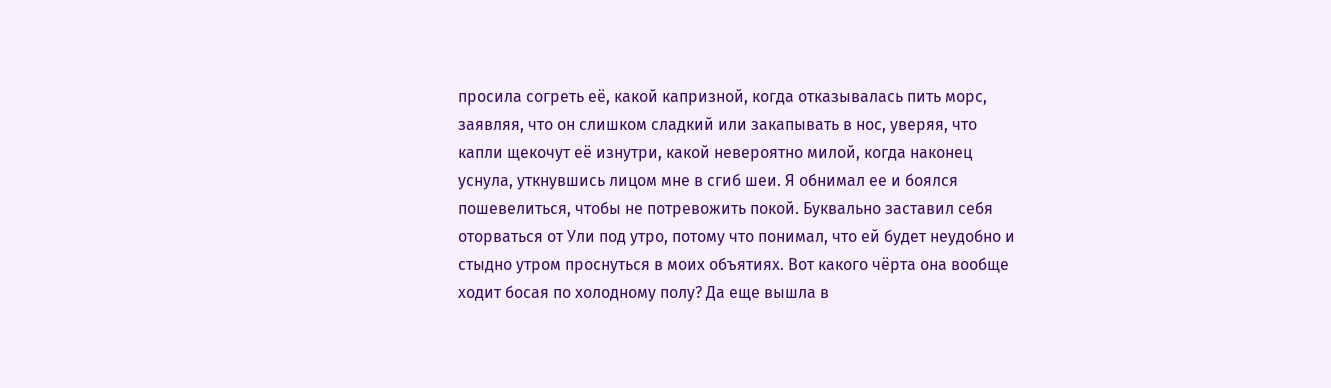просила согреть её, какой капризной, когда отказывалась пить морс, заявляя, что он слишком сладкий или закапывать в нос, уверяя, что капли щекочут её изнутри, какой невероятно милой, когда наконец уснула, уткнувшись лицом мне в сгиб шеи. Я обнимал ее и боялся пошевелиться, чтобы не потревожить покой. Буквально заставил себя оторваться от Ули под утро, потому что понимал, что ей будет неудобно и стыдно утром проснуться в моих объятиях. Вот какого чёрта она вообще ходит босая по холодному полу? Да еще вышла в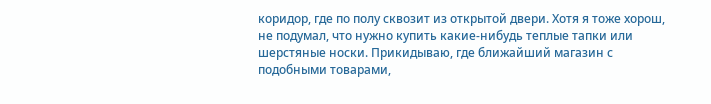коридор, где по полу сквозит из открытой двери. Хотя я тоже хорош, не подумал, что нужно купить какие-нибудь теплые тапки или шерстяные носки. Прикидываю, где ближайший магазин с подобными товарами,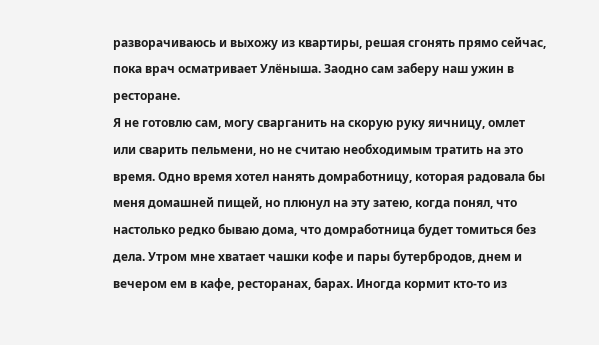разворачиваюсь и выхожу из квартиры, решая сгонять прямо сейчас, пока врач осматривает Улёныша. Заодно сам заберу наш ужин в ресторане.
Я не готовлю сам, могу сварганить на скорую руку яичницу, омлет или сварить пельмени, но не считаю необходимым тратить на это время. Одно время хотел нанять домработницу, которая радовала бы меня домашней пищей, но плюнул на эту затею, когда понял, что настолько редко бываю дома, что домработница будет томиться без дела. Утром мне хватает чашки кофе и пары бутербродов, днем и вечером ем в кафе, ресторанах, барах. Иногда кормит кто-то из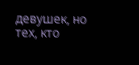девушек, но тех, кто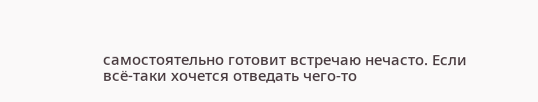самостоятельно готовит встречаю нечасто. Если всё-таки хочется отведать чего-то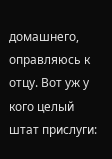домашнего, оправляюсь к отцу. Вот уж у кого целый штат прислуги: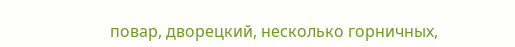повар, дворецкий, несколько горничных,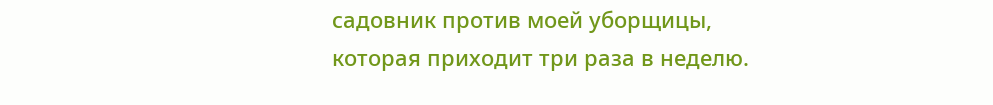садовник против моей уборщицы, которая приходит три раза в неделю.